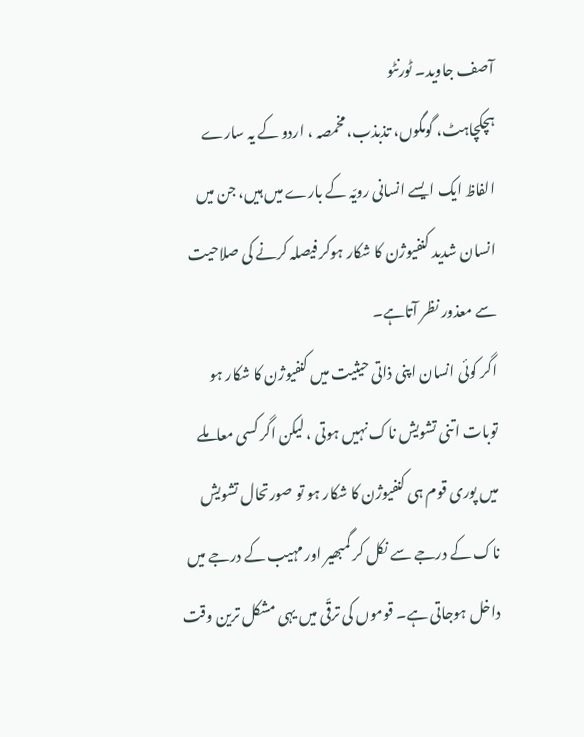آصف جاوید۔ ٹورنٹو
ہچکچاہٹ، گومگوں، تذبذب، مخمصہ ، اردو کے یہ سارے الفاظ ایک ایسے انسانی رویّہ کے بارے میں ہیں، جن میں انسان شدید کنفیوژن کا شکار ہوکر فیصلہ کرنے کی صلاحیت سے معذور نظر آتاہے۔
اگر کوئی انسان اپنی ذاتی حیثیت میں کنفیوژن کا شکار ہو توبات اتنی تشویش ناک نہیں ہوتی ، لیکن اگر کسی معاملے میں پوری قوم ہی کنفیوژن کا شکار ہو تو صورتحال تشویش ناک کے درجے سے نکل کر گمبھیر اور مہیب کے درجے میں داخل ہوجاتی ہے۔ قوموں کی ترقّی میں یہی مشکل ترین وقت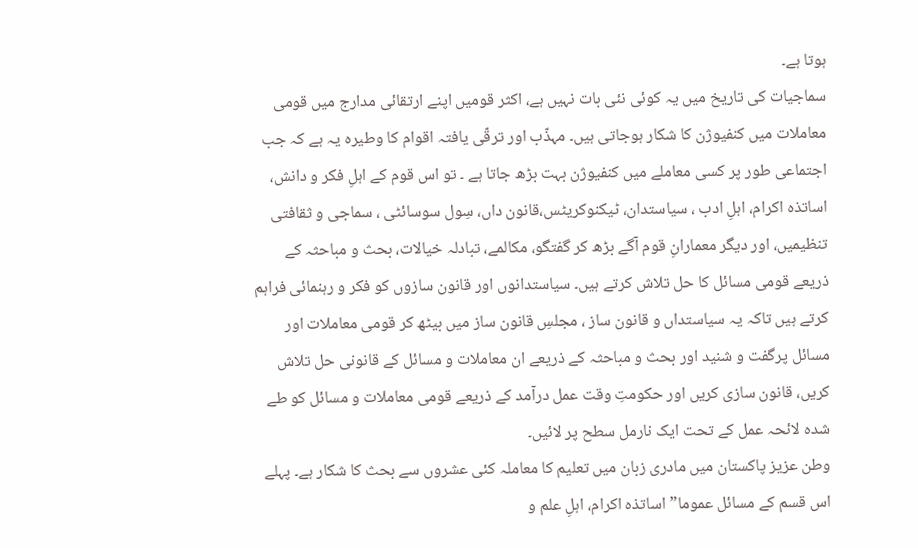ہوتا ہے۔
سماجیات کی تاریخ میں یہ کوئی نئی بات نہیں ہے، اکثر قومیں اپنے ارتقائی مدارج میں قومی معاملات میں کنفیوژن کا شکار ہوجاتی ہیں۔ مہذّب اور ترقّی یافتہ اقوام کا وطیرہ یہ ہے کہ جب اجتماعی طور پر کسی معاملے میں کنفیوژن بہت بڑھ جاتا ہے ۔ تو اس قوم کے اہلِ فکر و دانش، اساتذہ اکرام، اہلِ ادب ، سیاستدان، ٹیکنوکریٹس،قانون داں، سِول سوسائٹی ، سماجی و ثقافتی تنظیمیں، اور دیگر معمارانِ قوم آگے بڑھ کر گفتگو، مکالمے، تبادلہ خیالات، بحث و مباحثہ کے ذریعے قومی مسائل کا حل تلاش کرتے ہیں۔ سیاستدانوں اور قانون سازوں کو فکر و رہنمائی فراہم کرتے ہیں تاکہ یہ سیاستداں و قانون ساز ، مجلسِ قانون ساز میں بیٹھ کر قومی معاملات اور مسائل پرگفت و شنید اور بحث و مباحثہ کے ذریعے ان معاملات و مسائل کے قانونی حل تلاش کریں، قانون سازی کریں اور حکومتِ وقت عمل درآمد کے ذریعے قومی معاملات و مسائل کو طے شدہ لائحہ عمل کے تحت ایک نارمل سطح پر لائیں۔
وطن عزیز پاکستان میں مادری زبان میں تعلیم کا معاملہ کئی عشروں سے بحث کا شکار ہے۔ پہلے اس قسم کے مسائل عموما” اساتذہ اکرام، اہلِ علم و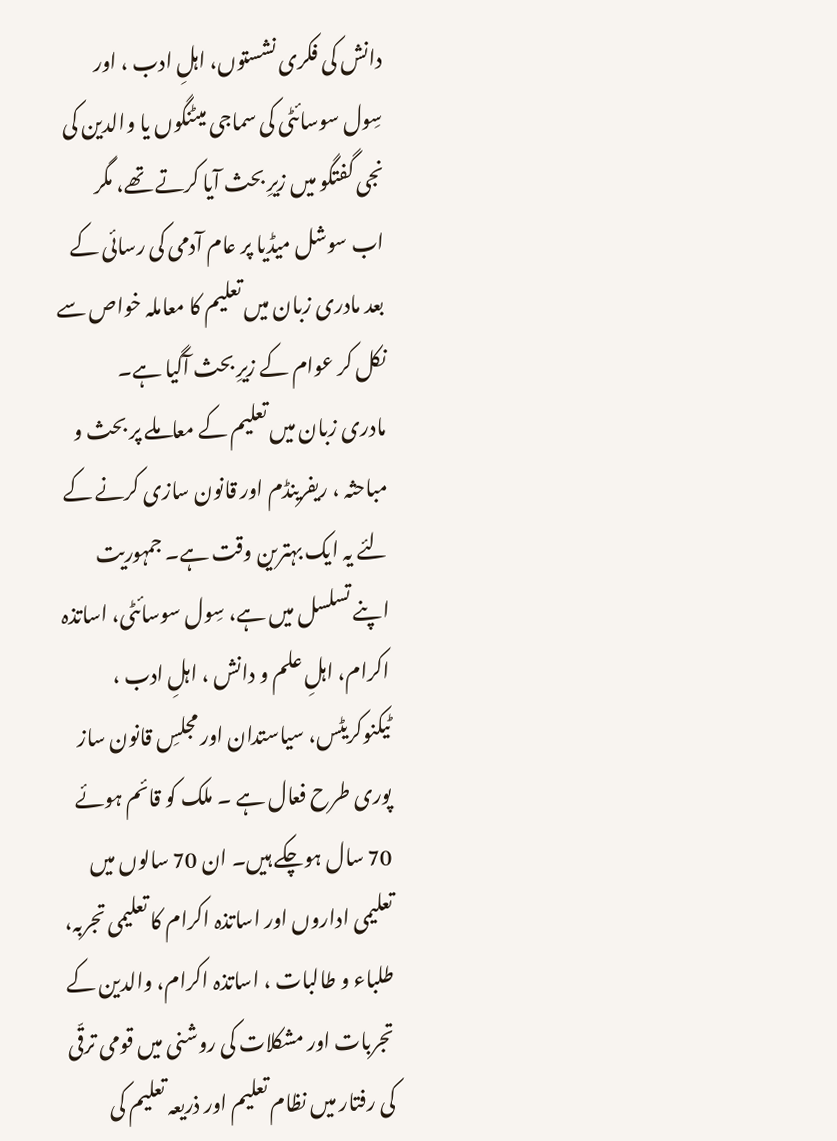دانش کی فکری نشستوں، اہلِ ادب ، اور سِول سوسائٹی کی سماجی میٹنگوں یا والدین کی نجی گفتگو میں زیرِ بحث آیا کرتے تھے، مگر اب سوشل میڈیا پر عام آدمی کی رسائی کے بعد مادری زبان میں تعلیم کا معاملہ خواص سے نکل کر عوام کے زیرِ بحث آگیا ہے۔
مادری زبان میں تعلیم کے معاملے پر بحث و مباحثہ ، ریفرینڈم اور قانون سازی کرنے کے لئے یہ ایک بہترین وقت ہے۔ جمہوریت اپنے تسلسل میں ہے، سِول سوسائٹی، اساتذہ اکرام، اہلِ علم و دانش ، اہلِ ادب ، ٹیکنوکریٹس، سیاستدان اور مجلسِ قانون ساز پوری طرح فعال ہے ۔ ملک کو قائم ہوئے 70 سال ہوچکے ہیں۔ ان 70 سالوں میں تعلیمی اداروں اور اساتذہ اکرام کا تعلیمی تجربہ، طلباء و طالبات ، اساتذہ اکرام، والدین کے تجربات اور مشکلات کی روشنی میں قومی ترقّی کی رفتار میں نظام تعلیم اور ذریعہ تعلیم کی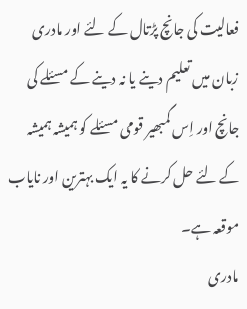فعالیت کی جانچ پڑتال کے لئے اور مادری زبان میں تعلیم دینے یا نہ دینے کے مسئلے کی جانچ اور اِس گمبھیر قومی مسئلے کو ہمیشہ ہمیشہ کے لئے حل کرنے کا یہ ایک بہترین اور نایاب موقعہ ہے۔
مادری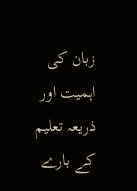زبان کی اہمیت اور ذریعہ تعلیم کے بارے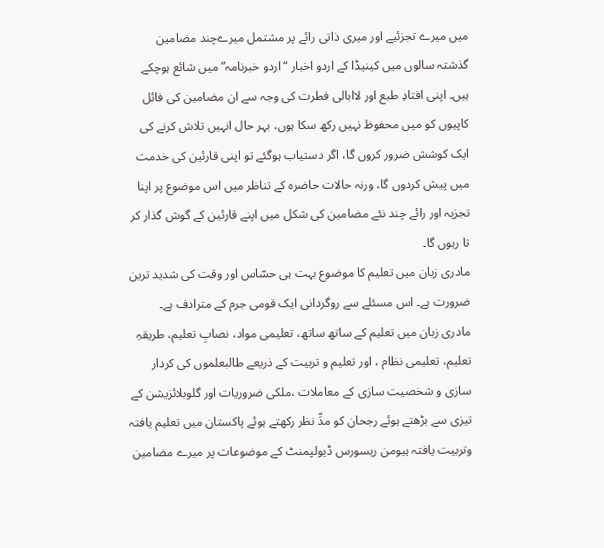میں میرے تجزئیے اور میری ذاتی رائے پر مشتمل میرےچند مضامین گذشتہ سالوں میں کینیڈا کے اردو اخبار “اردو خبرنامہ” میں شائع ہوچکے ہیں۔ اپنی افتادِ طبع اور لاابالی فطرت کی وجہ سے ان مضامین کی فائل کاپیوں کو میں محفوظ نہیں رکھ سکا ہوں، بہر حال انہیں تلاش کرنے کی ایک کوشش ضرور کروں گا، اگر دستیاب ہوگئے تو اپنی قارئین کی خدمت میں پیش کردوں گا، ورنہ حالات حاضرہ کے تناظر میں اس موضوع پر اپنا تجزیہ اور رائے چند نئے مضامین کی شکل میں اپنے قارئین کے گوش گذار کر تا رہوں گا۔
مادری زبان میں تعلیم کا موضوع بہت ہی حسّاس اور وقت کی شدید ترین ضرورت ہے۔ اس مسئلے سے روگردانی ایک قومی جرم کے مترادف ہے۔ مادری زبان میں تعلیم کے ساتھ ساتھ، تعلیمی مواد، نصابِ تعلیم، طریقہِ تعلیم، تعلیمی نظام ، اور تعلیم و تربیت کے ذریعے طالبعلموں کی کردار سازی و شخصیت سازی کے معاملات ،ملکی ضروریات اور گلوبلائزیشن کے تیزی سے بڑھتے ہوئے رجحان کو مدِّ نظر رکھتے ہوئے پاکستان میں تعلیم یافتہ وتربیت یافتہ ہیومن ریسورس ڈیولپمنٹ کے موضوعات پر میرے مضامین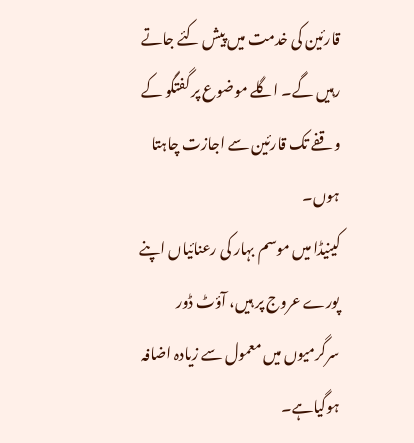قارئین کی خدمت میں پیش کئے جاتے رہیں گے۔ اگلے موضوع پر گفتگو کے وقفے تک قارئین سے اجازت چاہتا ہوں۔
کینیڈا میں موسم بہار کی رعنائیاں اپنے پورے عروج پر ہیں، آؤٹ ڈور سرگرمیوں میں معمول سے زیادہ اضافہ ہوگیاہے۔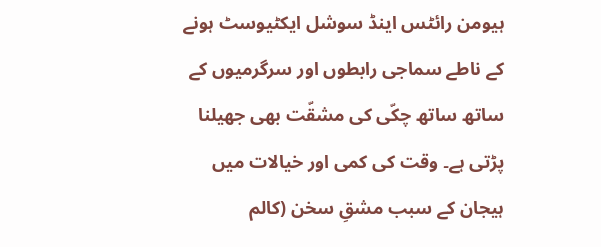ہیومن رائٹس اینڈ سوشل ایکٹیوسٹ ہونے کے ناطے سماجی رابطوں اور سرگرمیوں کے ساتھ ساتھ چکّی کی مشقّت بھی جھیلنا پڑتی ہے۔ وقت کی کمی اور خیالات میں ہیجان کے سبب مشقِ سخن (کالم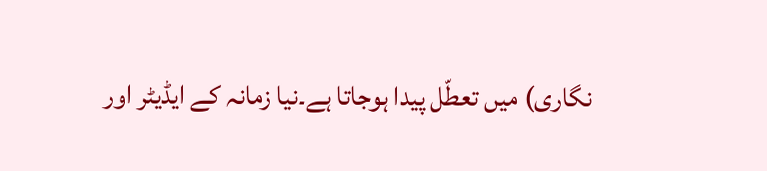نگاری) میں تعطّل پیدا ہوجاتا ہے۔نیا زمانہ کے ایڈیٹر اور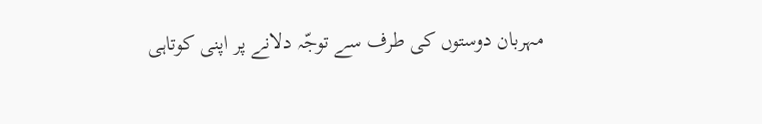مہربان دوستوں کی طرف سے توجّہ دلانے پر اپنی کوتاہی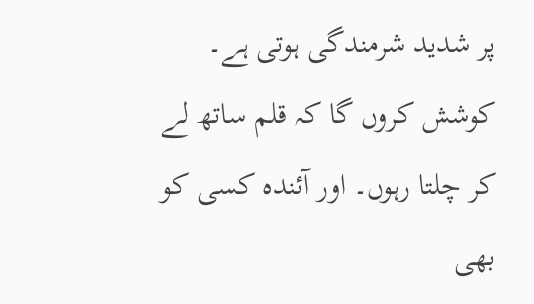پر شدید شرمندگی ہوتی ہے۔ کوشش کروں گا کہ قلم ساتھ لے کر چلتا رہوں۔ اور آئندہ کسی کو بھی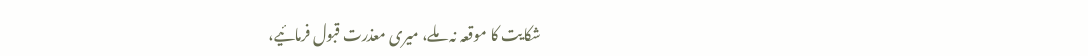شکایت کا موقعہ نہ ملے، میری معذرت قبول فرمائیے،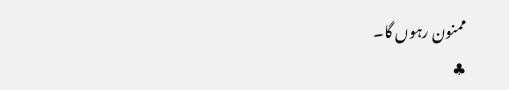ممنون رہوں گا۔
♣